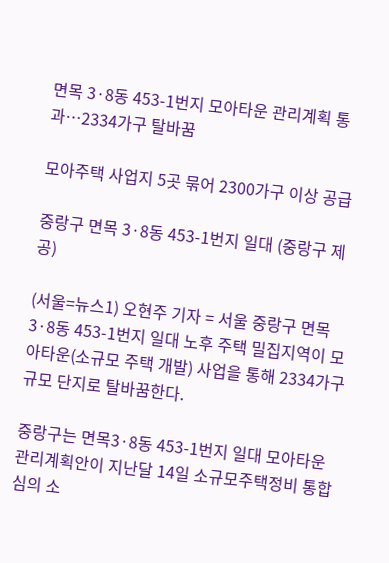면목 3·8동 453-1번지 모아타운 관리계획 통과…2334가구 탈바꿈

모아주택 사업지 5곳 묶어 2300가구 이상 공급

중랑구 면목 3·8동 453-1번지 일대 (중랑구 제공)

(서울=뉴스1) 오현주 기자 = 서울 중랑구 면목 3·8동 453-1번지 일대 노후 주택 밀집지역이 모아타운(소규모 주택 개발) 사업을 통해 2334가구 규모 단지로 탈바꿈한다.

중랑구는 면목3·8동 453-1번지 일대 모아타운 관리계획안이 지난달 14일 소규모주택정비 통합심의 소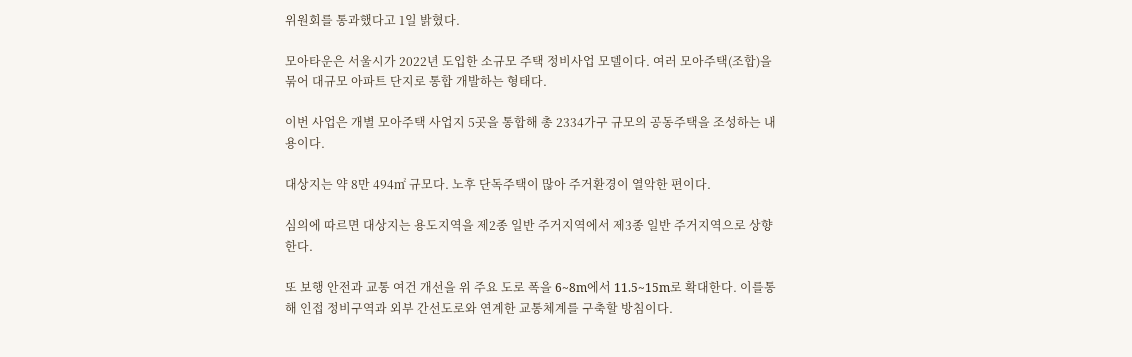위원회를 통과했다고 1일 밝혔다.

모아타운은 서울시가 2022년 도입한 소규모 주택 정비사업 모델이다. 여러 모아주택(조합)을 묶어 대규모 아파트 단지로 통합 개발하는 형태다.

이번 사업은 개별 모아주택 사업지 5곳을 통합해 총 2334가구 규모의 공동주택을 조성하는 내용이다.

대상지는 약 8만 494㎡ 규모다. 노후 단독주택이 많아 주거환경이 열악한 편이다.

심의에 따르면 대상지는 용도지역을 제2종 일반 주거지역에서 제3종 일반 주거지역으로 상향한다.

또 보행 안전과 교통 여건 개선을 위 주요 도로 폭을 6~8m에서 11.5~15m로 확대한다. 이를통해 인접 정비구역과 외부 간선도로와 연계한 교통체계를 구축할 방침이다.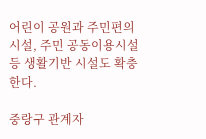어린이 공원과 주민편의 시설, 주민 공동이용시설 등 생활기반 시설도 확충한다.

중랑구 관계자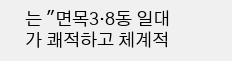는 "면목3·8동 일대가 쾌적하고 체계적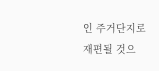인 주거단지로 재편될 것으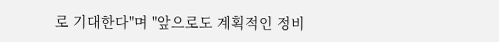로 기대한다"며 "앞으로도 계획적인 정비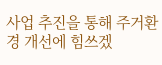사업 추진을 통해 주거환경 개선에 힘쓰겠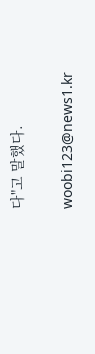다"고 말했다.

woobi123@news1.kr